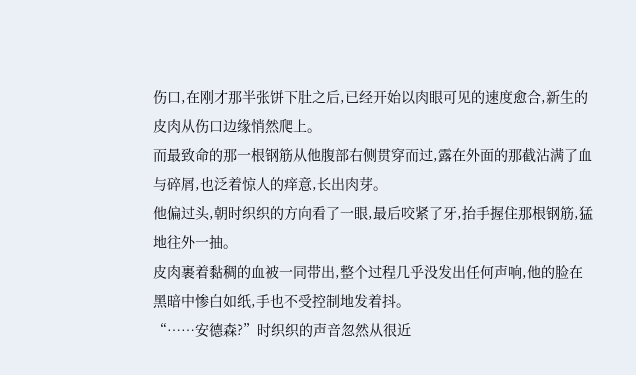伤口,在刚才那半张饼下肚之后,已经开始以肉眼可见的速度愈合,新生的皮肉从伤口边缘悄然爬上。
而最致命的那一根钢筋从他腹部右侧贯穿而过,露在外面的那截沾满了血与碎屑,也泛着惊人的痒意,长出肉芽。
他偏过头,朝时织织的方向看了一眼,最后咬紧了牙,抬手握住那根钢筋,猛地往外一抽。
皮肉裹着黏稠的血被一同带出,整个过程几乎没发出任何声响,他的脸在黑暗中惨白如纸,手也不受控制地发着抖。
“……安德森?”时织织的声音忽然从很近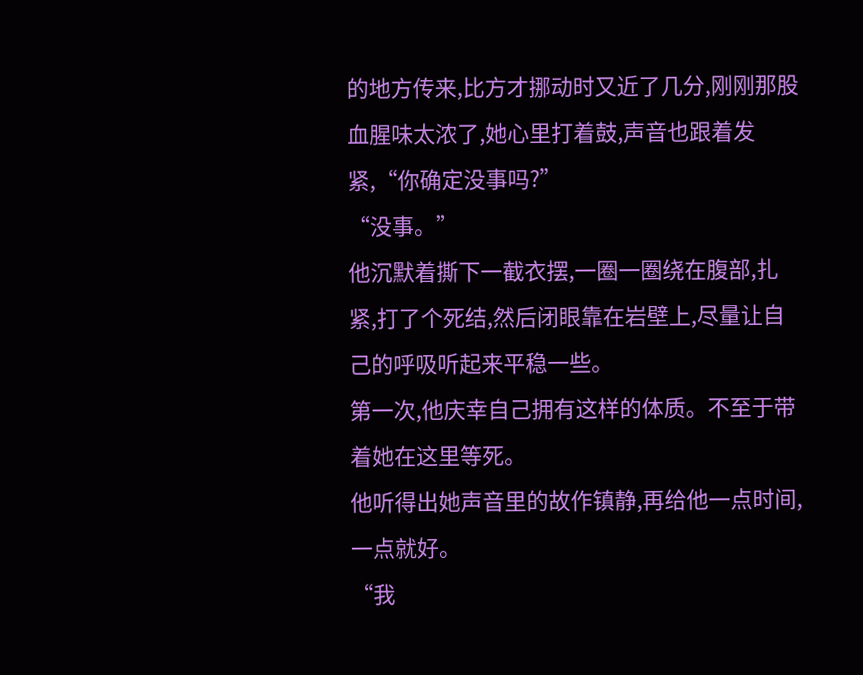的地方传来,比方才挪动时又近了几分,刚刚那股血腥味太浓了,她心里打着鼓,声音也跟着发紧,“你确定没事吗?”
“没事。”
他沉默着撕下一截衣摆,一圈一圈绕在腹部,扎紧,打了个死结,然后闭眼靠在岩壁上,尽量让自己的呼吸听起来平稳一些。
第一次,他庆幸自己拥有这样的体质。不至于带着她在这里等死。
他听得出她声音里的故作镇静,再给他一点时间,一点就好。
“我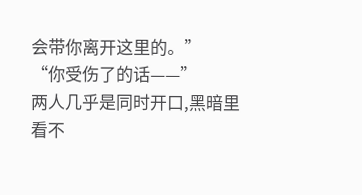会带你离开这里的。”
“你受伤了的话——”
两人几乎是同时开口,黑暗里看不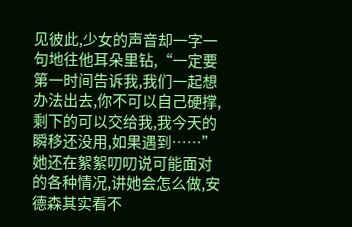见彼此,少女的声音却一字一句地往他耳朵里钻,“一定要第一时间告诉我,我们一起想办法出去,你不可以自己硬撑,剩下的可以交给我,我今天的瞬移还没用,如果遇到……”
她还在絮絮叨叨说可能面对的各种情况,讲她会怎么做,安德森其实看不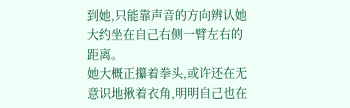到她,只能靠声音的方向辨认她大约坐在自己右侧一臂左右的距离。
她大概正攥着拳头,或许还在无意识地揪着衣角,明明自己也在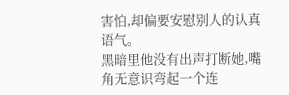害怕,却偏要安慰别人的认真语气。
黑暗里他没有出声打断她,嘴角无意识弯起一个连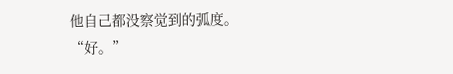他自己都没察觉到的弧度。
“好。”